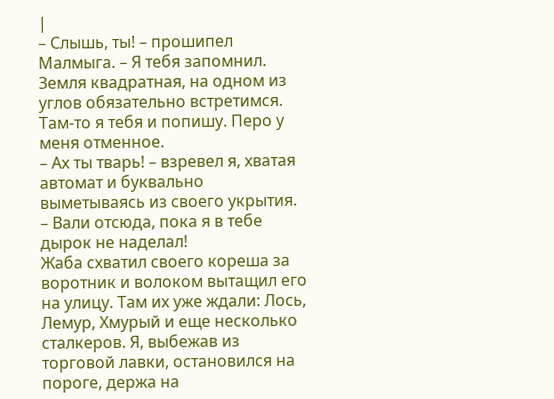|
– Слышь, ты! – прошипел Малмыга. – Я тебя запомнил. Земля квадратная, на одном из углов обязательно встретимся. Там-то я тебя и попишу. Перо у меня отменное.
– Ах ты тварь! – взревел я, хватая автомат и буквально выметываясь из своего укрытия. – Вали отсюда, пока я в тебе дырок не наделал!
Жаба схватил своего кореша за воротник и волоком вытащил его на улицу. Там их уже ждали: Лось, Лемур, Хмурый и еще несколько сталкеров. Я, выбежав из торговой лавки, остановился на пороге, держа на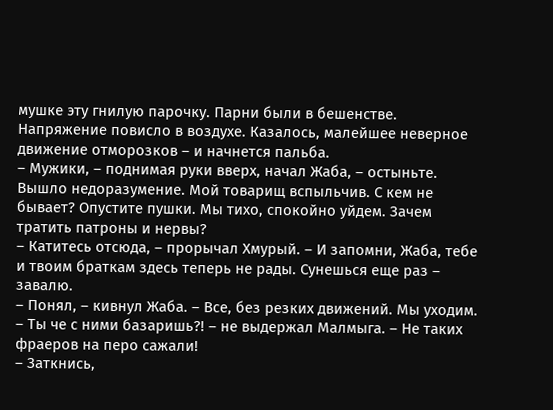мушке эту гнилую парочку. Парни были в бешенстве. Напряжение повисло в воздухе. Казалось, малейшее неверное движение отморозков – и начнется пальба.
– Мужики, – поднимая руки вверх, начал Жаба, – остыньте. Вышло недоразумение. Мой товарищ вспыльчив. С кем не бывает? Опустите пушки. Мы тихо, спокойно уйдем. Зачем тратить патроны и нервы?
– Катитесь отсюда, – прорычал Хмурый. – И запомни, Жаба, тебе и твоим браткам здесь теперь не рады. Сунешься еще раз – завалю.
– Понял, – кивнул Жаба. – Все, без резких движений. Мы уходим.
– Ты че с ними базаришь?! – не выдержал Малмыга. – Не таких фраеров на перо сажали!
– Заткнись,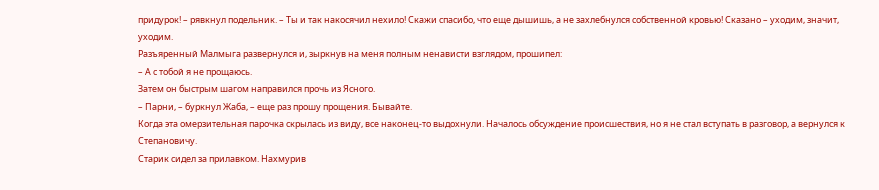придурок! – рявкнул подельник. – Ты и так накосячил нехило! Скажи спасибо, что еще дышишь, а не захлебнулся собственной кровью! Сказано – уходим, значит, уходим.
Разъяренный Малмыга развернулся и, зыркнув на меня полным ненависти взглядом, прошипел:
– А с тобой я не прощаюсь.
Затем он быстрым шагом направился прочь из Ясного.
– Парни, – буркнул Жаба, – еще раз прошу прощения. Бывайте.
Когда эта омерзительная парочка скрылась из виду, все наконец-то выдохнули. Началось обсуждение происшествия, но я не стал вступать в разговор, а вернулся к Степановичу.
Старик сидел за прилавком. Нахмурив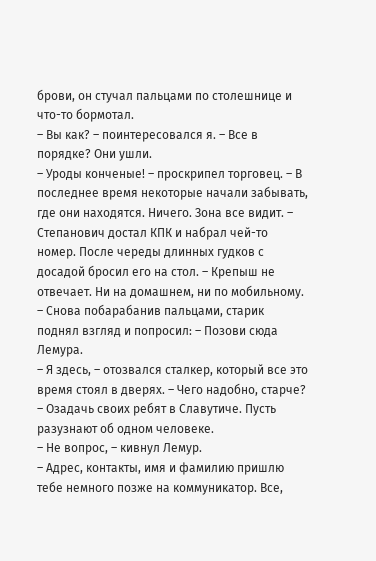брови, он стучал пальцами по столешнице и что-то бормотал.
– Вы как? – поинтересовался я. – Все в порядке? Они ушли.
– Уроды конченые! – проскрипел торговец. – В последнее время некоторые начали забывать, где они находятся. Ничего. Зона все видит. – Степанович достал КПК и набрал чей-то номер. После череды длинных гудков с досадой бросил его на стол. – Крепыш не отвечает. Ни на домашнем, ни по мобильному. – Снова побарабанив пальцами, старик поднял взгляд и попросил: – Позови сюда Лемура.
– Я здесь, – отозвался сталкер, который все это время стоял в дверях. – Чего надобно, старче?
– Озадачь своих ребят в Славутиче. Пусть разузнают об одном человеке.
– Не вопрос, – кивнул Лемур.
– Адрес, контакты, имя и фамилию пришлю тебе немного позже на коммуникатор. Все,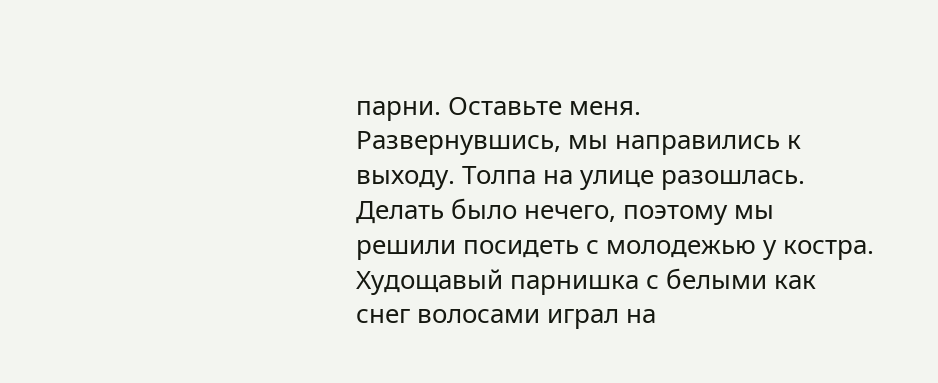парни. Оставьте меня.
Развернувшись, мы направились к выходу. Толпа на улице разошлась. Делать было нечего, поэтому мы решили посидеть с молодежью у костра. Худощавый парнишка с белыми как снег волосами играл на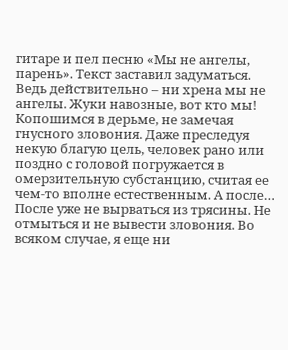гитаре и пел песню «Мы не ангелы, парень». Текст заставил задуматься. Ведь действительно – ни хрена мы не ангелы. Жуки навозные, вот кто мы! Копошимся в дерьме, не замечая гнусного зловония. Даже преследуя некую благую цель, человек рано или поздно с головой погружается в омерзительную субстанцию, считая ее чем-то вполне естественным. А после… После уже не вырваться из трясины. Не отмыться и не вывести зловония. Во всяком случае, я еще ни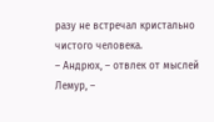разу не встречал кристально чистого человека.
– Андрюх, – отвлек от мыслей Лемур, –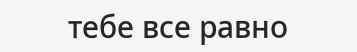тебе все равно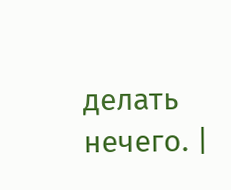делать нечего. |